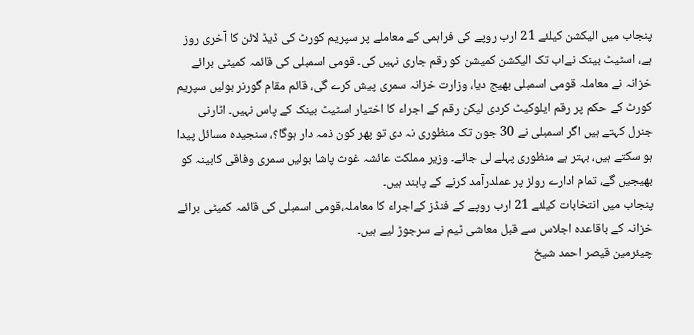پنجاب میں الیکشن کیلئے 21 ارب روپے کی فراہمی کے معاملے پر سپریم کورٹ کی ڈیڈ لائن کا آخری روز ہے، اسٹیٹ بینک نےاب تک الیکشن کمیشن کو رقم جاری نہیں کی۔ قومی اسمبلی کی قائمہ کمیٹی برائے خزانہ نے معاملہ قومی اسمبلی بھیج دیا، وزارت خزانہ سمری پیش کرے گی، قائم مقام گورنر بولیں سپریم کورٹ کے حکم پر رقم ایلوکیٹ کردی لیکن رقم کے اجراء کا اختیار اسٹیٹ بینک کے پاس نہیں۔ اٹارنی جنرل کہتے ہیں اگر اسمبلی نے 30 جون تک منظوری نہ دی تو پھر کون ذمہ دار ہوگا؟، سنجیدہ مسائل پیدا ہو سکتے ہیں، بہتر ہے منظوری پہلے لی جائے۔ وزیر مملکت عائشہ غوث پاشا بولیں سمری وفاقی کابینہ کو بھیجیں گے، تمام ادارے رولز پر عملدرآمد کرنے کے پابند ہیں۔
پنجاب میں انتخابات کیلئے 21 ارب روپے کے فنڈز کےاجراء کا معاملہ،قومی اسمبلی کی قائمہ کمیٹی برائے خزانہ کے باقاعدہ اجلاس سے قبل معاشی ٹیم نے سرجوڑ لیے ہیں۔
چیئرمین قیصر احمد شیخ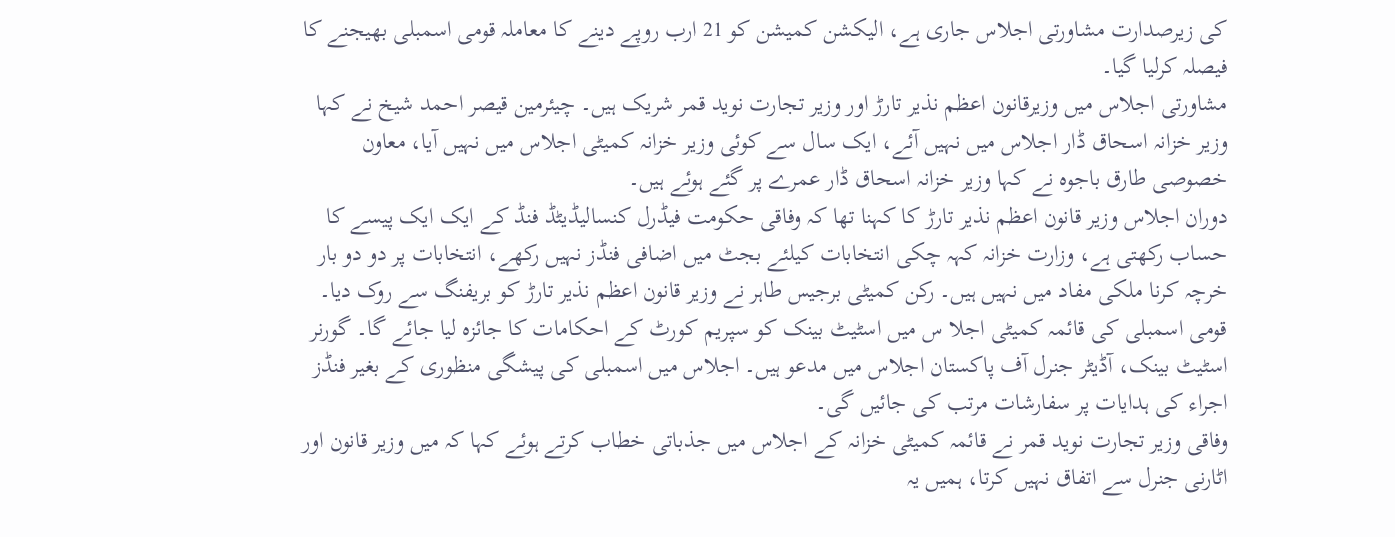کی زیرصدارت مشاورتی اجلاس جاری ہے، الیکشن کمیشن کو 21 ارب روپے دینے کا معاملہ قومی اسمبلی بھیجنے کا فیصلہ کرلیا گیا۔
مشاورتی اجلاس میں وزیرقانون اعظم نذیر تارڑ اور وزیر تجارت نوید قمر شریک ہیں۔ چیئرمین قیصر احمد شیخ نے کہا وزیر خزانہ اسحاق ڈار اجلاس میں نہیں آئے، ایک سال سے کوئی وزیر خزانہ کمیٹی اجلاس میں نہیں آیا، معاون خصوصی طارق باجوہ نے کہا وزیر خزانہ اسحاق ڈار عمرے پر گئے ہوئے ہیں۔
دوران اجلاس وزیر قانون اعظم نذیر تارڑ کا کہنا تھا کہ وفاقی حکومت فیڈرل کنسالیڈیٹڈ فنڈ کے ایک ایک پیسے کا حساب رکھتی ہے، وزارت خزانہ کہہ چکی انتخابات کیلئے بجٹ میں اضافی فنڈز نہیں رکھے، انتخابات پر دو دو بار خرچہ کرنا ملکی مفاد میں نہیں ہیں۔ رکن کمیٹی برجیس طاہر نے وزیر قانون اعظم نذیر تارڑ کو بریفنگ سے روک دیا۔
قومی اسمبلی کی قائمہ کمیٹی اجلا س میں اسٹیٹ بینک کو سپریم کورٹ کے احکامات کا جائزہ لیا جائے گا۔ گورنر اسٹیٹ بینک، آڈیٹر جنرل آف پاکستان اجلاس میں مدعو ہیں۔ اجلاس میں اسمبلی کی پیشگی منظوری کے بغیر فنڈز اجراء کی ہدایات پر سفارشات مرتب کی جائیں گی۔
وفاقی وزیر تجارت نوید قمر نے قائمہ کمیٹی خزانہ کے اجلاس میں جذباتی خطاب کرتے ہوئے کہا کہ میں وزیر قانون اور اٹارنی جنرل سے اتفاق نہیں کرتا، ہمیں یہ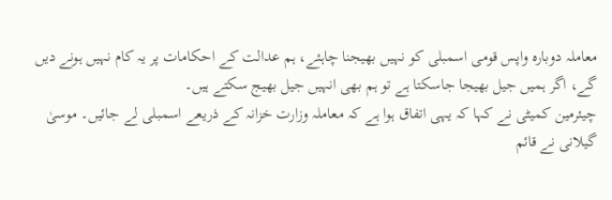معاملہ دوبارہ واپس قومی اسمبلی کو نہیں بھیجنا چاہئے، ہم عدالت کے احکامات پر یہ کام نہیں ہونے دیں گے، اگر ہمیں جیل بھیجا جاسکتا ہے تو ہم بھی انہیں جیل بھیج سکتے ہیں۔
چیئرمین کمیٹی نے کہا کہ یہی اتفاق ہوا ہے کہ معاملہ وزارت خزانہ کے ذریعے اسمبلی لے جائیں۔ موسیٰ گیلانی نے قائم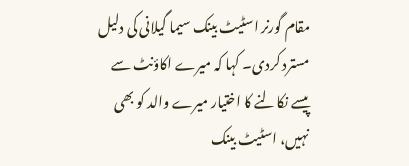مقام گورنر اسٹیٹ بینک سیما گیلانی کی دلیل مسترد کردی۔ کہا کہ میرے اکاؤنٹ سے پیسے نکالنے کا اختیار میرے والد کو بھی نہیں، اسٹیٹ بینک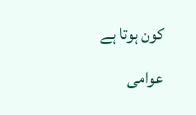کون ہوتا ہے عوامی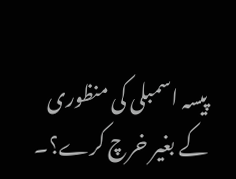پیسہ اسمبلی کی منظوری کے بغیر خرچ کرے؟۔